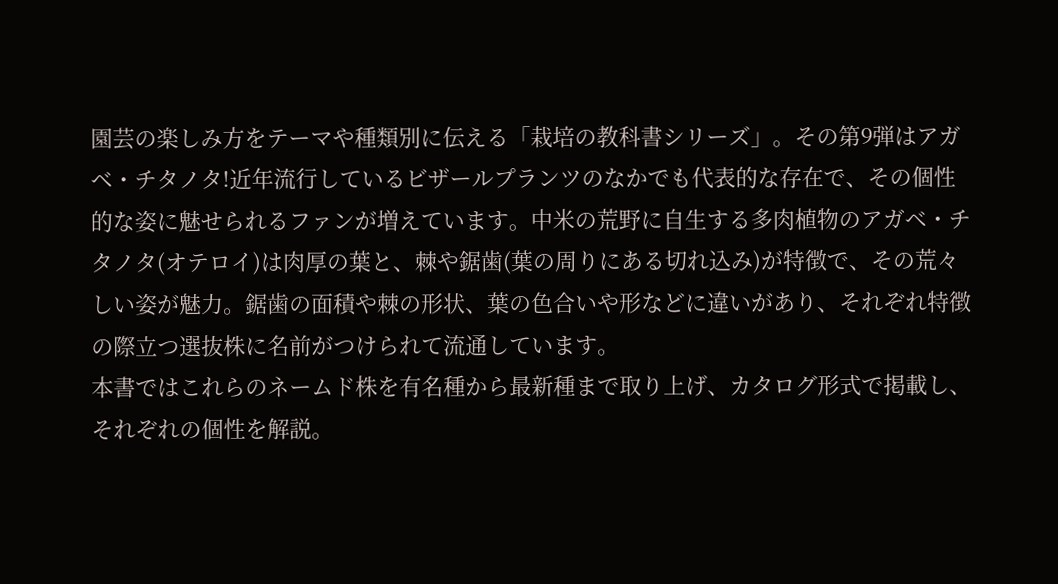園芸の楽しみ方をテーマや種類別に伝える「栽培の教科書シリーズ」。その第9弾はアガベ・チタノタ!近年流行しているビザールプランツのなかでも代表的な存在で、その個性的な姿に魅せられるファンが増えています。中米の荒野に自生する多肉植物のアガベ・チタノタ(オテロイ)は肉厚の葉と、棘や鋸歯(葉の周りにある切れ込み)が特徴で、その荒々しい姿が魅力。鋸歯の面積や棘の形状、葉の色合いや形などに違いがあり、それぞれ特徴の際立つ選抜株に名前がつけられて流通しています。
本書ではこれらのネームド株を有名種から最新種まで取り上げ、カタログ形式で掲載し、それぞれの個性を解説。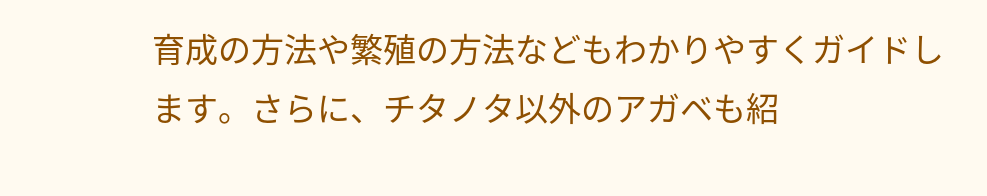育成の方法や繁殖の方法などもわかりやすくガイドします。さらに、チタノタ以外のアガベも紹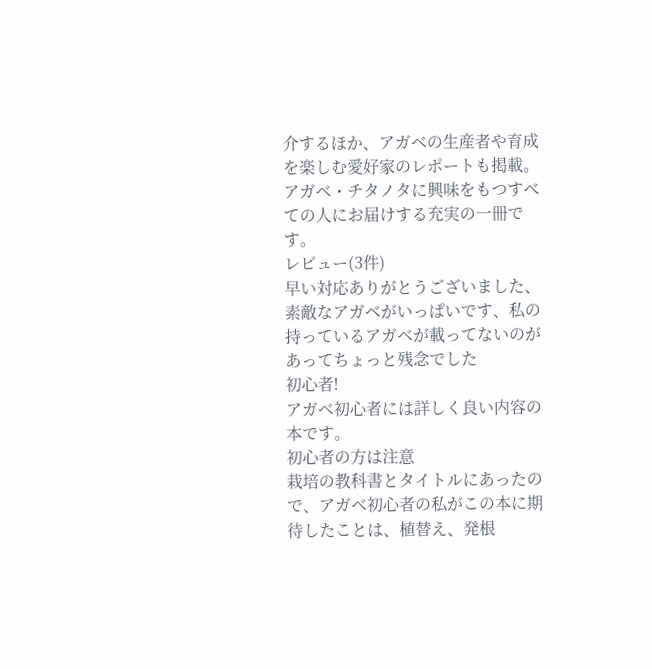介するほか、アガベの生産者や育成を楽しむ愛好家のレポートも掲載。アガベ・チタノタに興味をもつすべての人にお届けする充実の一冊です。
レビュー(3件)
早い対応ありがとうございました、素敵なアガベがいっぱいです、私の持っているアガベが載ってないのがあってちょっと残念でした
初心者!
アガベ初心者には詳しく良い内容の本です。
初心者の方は注意
栽培の教科書とタイトルにあったので、アガベ初心者の私がこの本に期待したことは、植替え、発根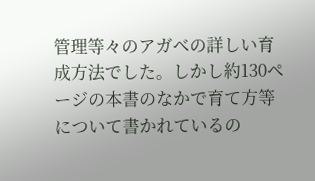管理等々のアガベの詳しい育成方法でした。しかし約130ページの本書のなかで育て方等について書かれているの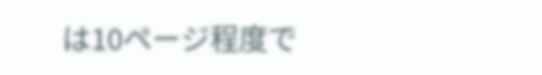は10ページ程度で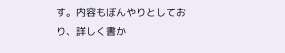す。内容もぼんやりとしており、詳しく書か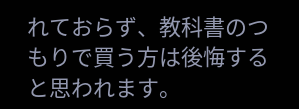れておらず、教科書のつもりで買う方は後悔すると思われます。